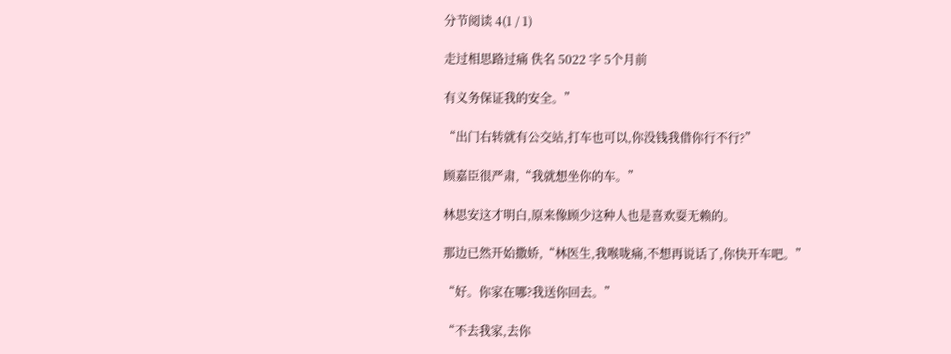分节阅读 4(1 / 1)

走过相思路过痛 佚名 5022 字 5个月前

有义务保证我的安全。”

“出门右转就有公交站,打车也可以,你没钱我借你行不行?”

顾嘉臣很严肃,“我就想坐你的车。”

林思安这才明白,原来像顾少这种人也是喜欢耍无赖的。

那边已然开始撒娇,“林医生,我喉咙痛,不想再说话了,你快开车吧。”

“好。你家在哪?我送你回去。”

“不去我家,去你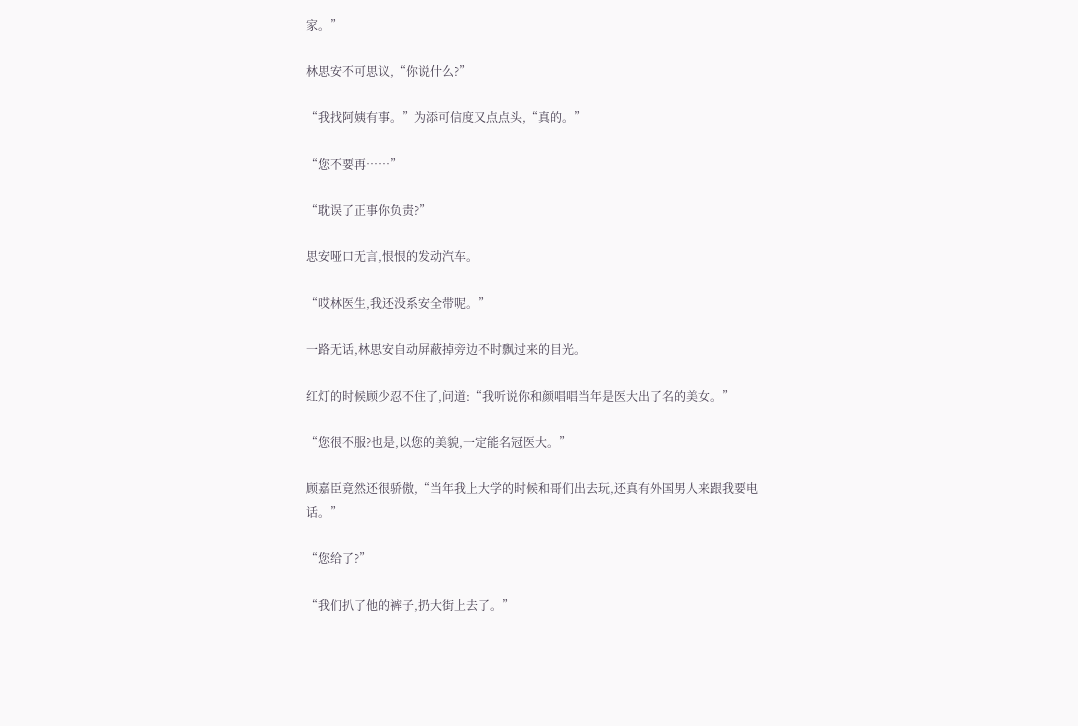家。”

林思安不可思议,“你说什么?”

“我找阿姨有事。”为添可信度又点点头,“真的。”

“您不要再……”

“耽误了正事你负责?”

思安哑口无言,恨恨的发动汽车。

“哎林医生,我还没系安全带呢。”

一路无话,林思安自动屏蔽掉旁边不时飘过来的目光。

红灯的时候顾少忍不住了,问道:“我听说你和颜唱唱当年是医大出了名的美女。”

“您很不服?也是,以您的美貌,一定能名冠医大。”

顾嘉臣竟然还很骄傲,“当年我上大学的时候和哥们出去玩,还真有外国男人来跟我要电话。”

“您给了?”

“我们扒了他的裤子,扔大街上去了。”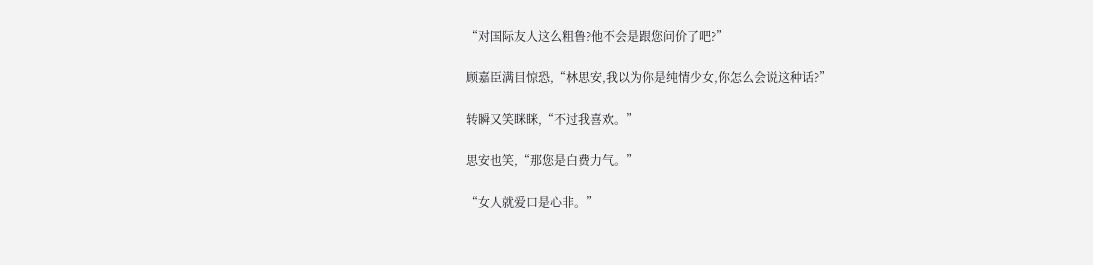“对国际友人这么粗鲁?他不会是跟您问价了吧?”

顾嘉臣满目惊恐,“林思安,我以为你是纯情少女,你怎么会说这种话?”

转瞬又笑眯眯,“不过我喜欢。”

思安也笑,“那您是白费力气。”

“女人就爱口是心非。”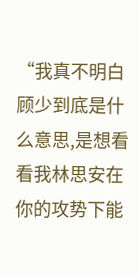“我真不明白顾少到底是什么意思,是想看看我林思安在你的攻势下能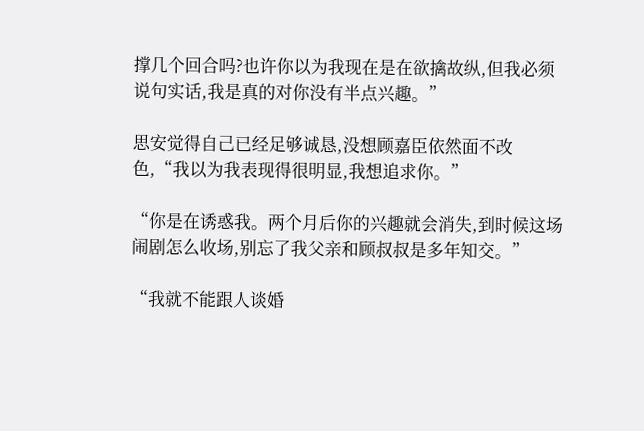撑几个回合吗?也许你以为我现在是在欲擒故纵,但我必须说句实话,我是真的对你没有半点兴趣。”

思安觉得自己已经足够诚恳,没想顾嘉臣依然面不改色,“我以为我表现得很明显,我想追求你。”

“你是在诱惑我。两个月后你的兴趣就会消失,到时候这场闹剧怎么收场,别忘了我父亲和顾叔叔是多年知交。”

“我就不能跟人谈婚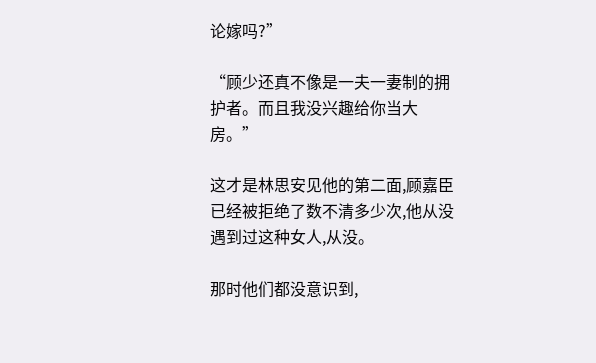论嫁吗?”

“顾少还真不像是一夫一妻制的拥护者。而且我没兴趣给你当大房。”

这才是林思安见他的第二面,顾嘉臣已经被拒绝了数不清多少次,他从没遇到过这种女人,从没。

那时他们都没意识到,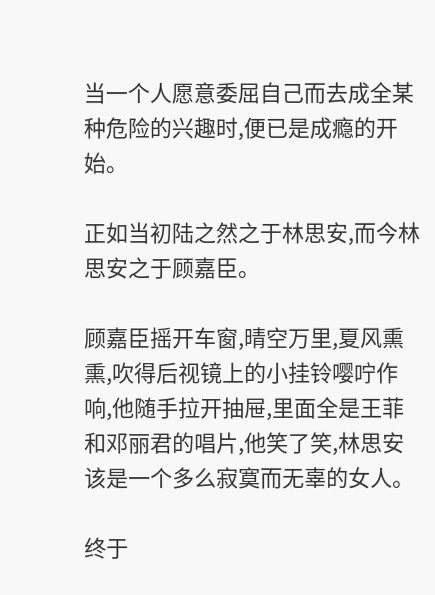当一个人愿意委屈自己而去成全某种危险的兴趣时,便已是成瘾的开始。

正如当初陆之然之于林思安,而今林思安之于顾嘉臣。

顾嘉臣摇开车窗,晴空万里,夏风熏熏,吹得后视镜上的小挂铃嘤咛作响,他随手拉开抽屉,里面全是王菲和邓丽君的唱片,他笑了笑,林思安该是一个多么寂寞而无辜的女人。

终于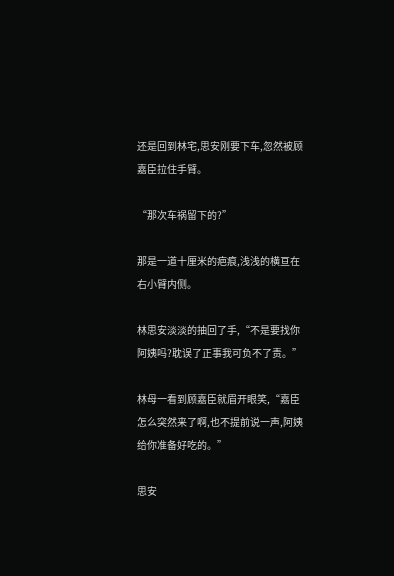还是回到林宅,思安刚要下车,忽然被顾嘉臣拉住手臂。

“那次车祸留下的?”

那是一道十厘米的疤痕,浅浅的横亘在右小臂内侧。

林思安淡淡的抽回了手,“不是要找你阿姨吗?耽误了正事我可负不了责。”

林母一看到顾嘉臣就眉开眼笑,“嘉臣怎么突然来了啊,也不提前说一声,阿姨给你准备好吃的。”

思安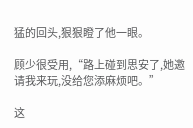猛的回头,狠狠瞪了他一眼。

顾少很受用,“路上碰到思安了,她邀请我来玩,没给您添麻烦吧。”

这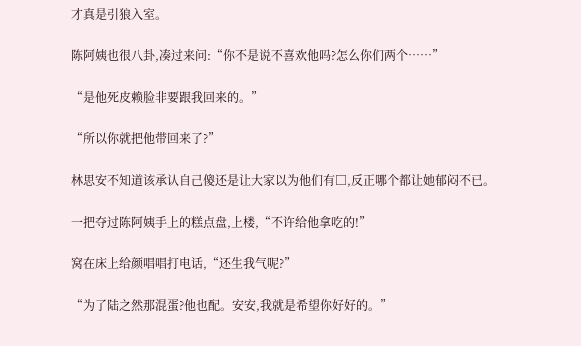才真是引狼入室。

陈阿姨也很八卦,凑过来问:“你不是说不喜欢他吗?怎么你们两个……”

“是他死皮赖脸非要跟我回来的。”

“所以你就把他带回来了?”

林思安不知道该承认自己傻还是让大家以为他们有□,反正哪个都让她郁闷不已。

一把夺过陈阿姨手上的糕点盘,上楼,“不许给他拿吃的!”

窝在床上给颜唱唱打电话,“还生我气呢?”

“为了陆之然那混蛋?他也配。安安,我就是希望你好好的。”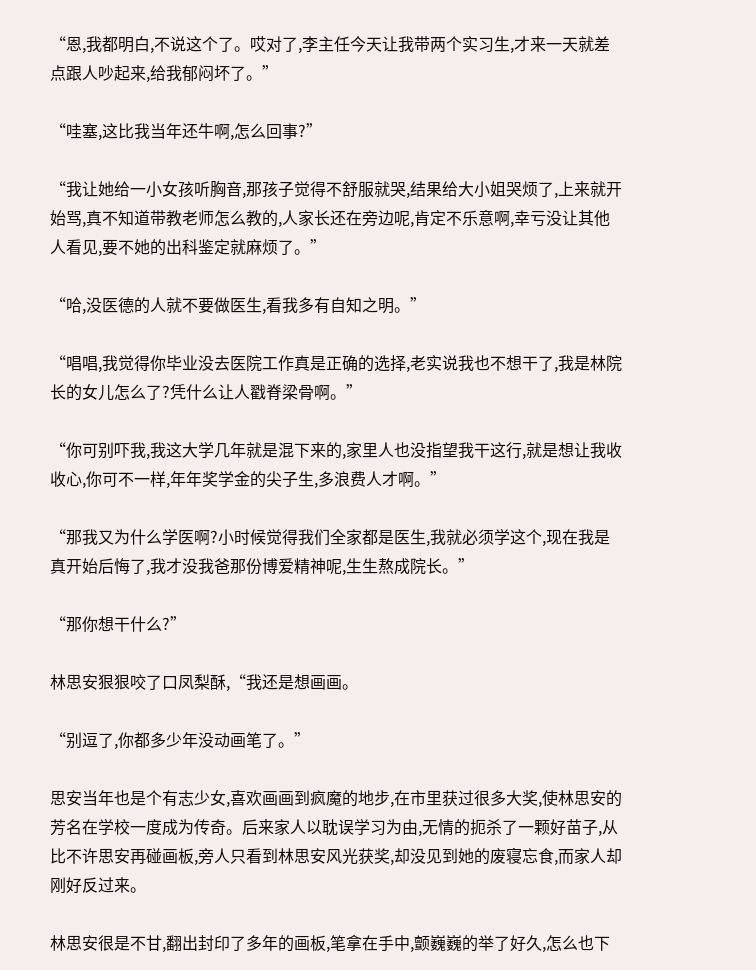“恩,我都明白,不说这个了。哎对了,李主任今天让我带两个实习生,才来一天就差点跟人吵起来,给我郁闷坏了。”

“哇塞,这比我当年还牛啊,怎么回事?”

“我让她给一小女孩听胸音,那孩子觉得不舒服就哭,结果给大小姐哭烦了,上来就开始骂,真不知道带教老师怎么教的,人家长还在旁边呢,肯定不乐意啊,幸亏没让其他人看见,要不她的出科鉴定就麻烦了。”

“哈,没医德的人就不要做医生,看我多有自知之明。”

“唱唱,我觉得你毕业没去医院工作真是正确的选择,老实说我也不想干了,我是林院长的女儿怎么了?凭什么让人戳脊梁骨啊。”

“你可别吓我,我这大学几年就是混下来的,家里人也没指望我干这行,就是想让我收收心,你可不一样,年年奖学金的尖子生,多浪费人才啊。”

“那我又为什么学医啊?小时候觉得我们全家都是医生,我就必须学这个,现在我是真开始后悔了,我才没我爸那份博爱精神呢,生生熬成院长。”

“那你想干什么?”

林思安狠狠咬了口凤梨酥,“我还是想画画。

“别逗了,你都多少年没动画笔了。”

思安当年也是个有志少女,喜欢画画到疯魔的地步,在市里获过很多大奖,使林思安的芳名在学校一度成为传奇。后来家人以耽误学习为由,无情的扼杀了一颗好苗子,从比不许思安再碰画板,旁人只看到林思安风光获奖,却没见到她的废寝忘食,而家人却刚好反过来。

林思安很是不甘,翻出封印了多年的画板,笔拿在手中,颤巍巍的举了好久,怎么也下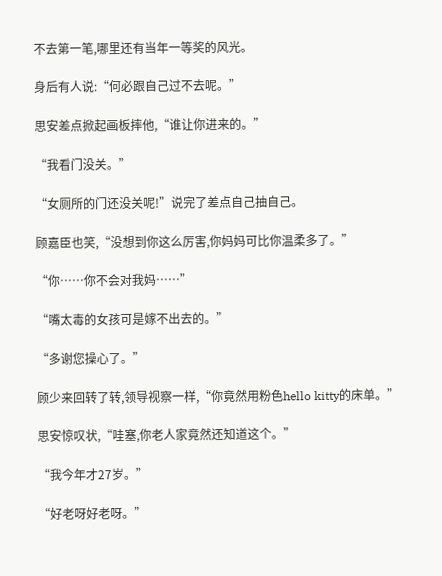不去第一笔,哪里还有当年一等奖的风光。

身后有人说:“何必跟自己过不去呢。”

思安差点掀起画板摔他,“谁让你进来的。”

“我看门没关。”

“女厕所的门还没关呢!”说完了差点自己抽自己。

顾嘉臣也笑,“没想到你这么厉害,你妈妈可比你温柔多了。”

“你……你不会对我妈……”

“嘴太毒的女孩可是嫁不出去的。”

“多谢您操心了。”

顾少来回转了转,领导视察一样,“你竟然用粉色hello kitty的床单。”

思安惊叹状,“哇塞,你老人家竟然还知道这个。”

“我今年才27岁。”

“好老呀好老呀。”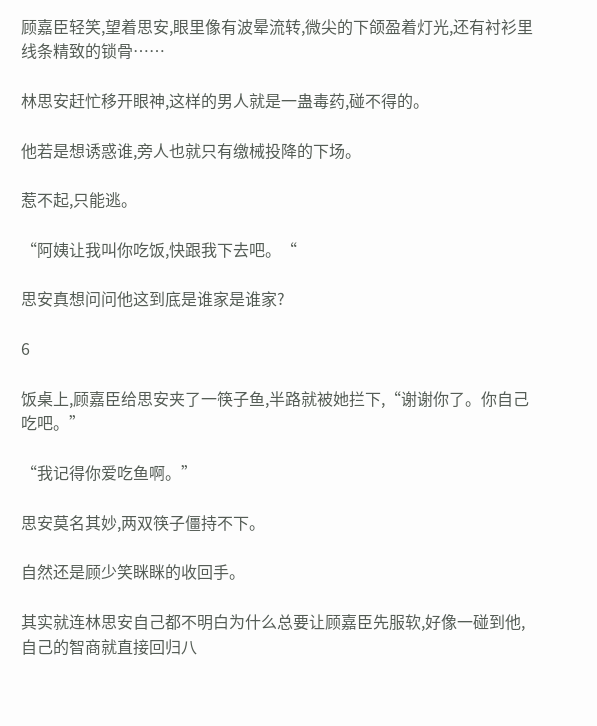顾嘉臣轻笑,望着思安,眼里像有波晕流转,微尖的下颌盈着灯光,还有衬衫里线条精致的锁骨……

林思安赶忙移开眼神,这样的男人就是一蛊毒药,碰不得的。

他若是想诱惑谁,旁人也就只有缴械投降的下场。

惹不起,只能逃。

“阿姨让我叫你吃饭,快跟我下去吧。“

思安真想问问他这到底是谁家是谁家?

6

饭桌上,顾嘉臣给思安夹了一筷子鱼,半路就被她拦下,“谢谢你了。你自己吃吧。”

“我记得你爱吃鱼啊。”

思安莫名其妙,两双筷子僵持不下。

自然还是顾少笑眯眯的收回手。

其实就连林思安自己都不明白为什么总要让顾嘉臣先服软,好像一碰到他,自己的智商就直接回归八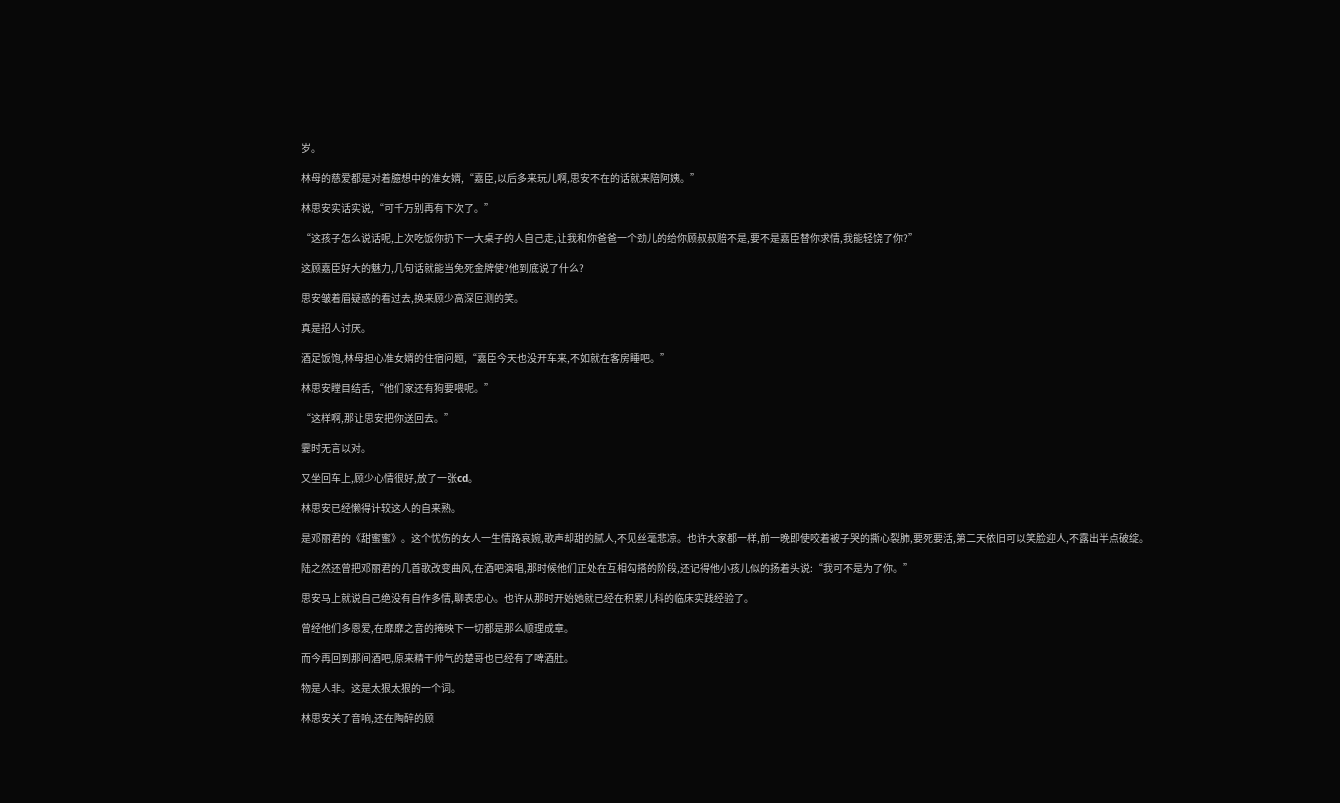岁。

林母的慈爱都是对着臆想中的准女婿,“嘉臣,以后多来玩儿啊,思安不在的话就来陪阿姨。”

林思安实话实说,“可千万别再有下次了。”

“这孩子怎么说话呢,上次吃饭你扔下一大桌子的人自己走,让我和你爸爸一个劲儿的给你顾叔叔赔不是,要不是嘉臣替你求情,我能轻饶了你?”

这顾嘉臣好大的魅力,几句话就能当免死金牌使?他到底说了什么?

思安皱着眉疑惑的看过去,换来顾少高深叵测的笑。

真是招人讨厌。

酒足饭饱,林母担心准女婿的住宿问题,“嘉臣今天也没开车来,不如就在客房睡吧。”

林思安瞠目结舌,“他们家还有狗要喂呢。”

“这样啊,那让思安把你送回去。”

霎时无言以对。

又坐回车上,顾少心情很好,放了一张cd。

林思安已经懒得计较这人的自来熟。

是邓丽君的《甜蜜蜜》。这个忧伤的女人一生情路哀婉,歌声却甜的腻人,不见丝毫悲凉。也许大家都一样,前一晚即使咬着被子哭的撕心裂肺,要死要活,第二天依旧可以笑脸迎人,不露出半点破绽。

陆之然还曾把邓丽君的几首歌改变曲风,在酒吧演唱,那时候他们正处在互相勾搭的阶段,还记得他小孩儿似的扬着头说:“我可不是为了你。”

思安马上就说自己绝没有自作多情,聊表忠心。也许从那时开始她就已经在积累儿科的临床实践经验了。

曾经他们多恩爱,在靡靡之音的掩映下一切都是那么顺理成章。

而今再回到那间酒吧,原来精干帅气的楚哥也已经有了啤酒肚。

物是人非。这是太狠太狠的一个词。

林思安关了音响,还在陶醉的顾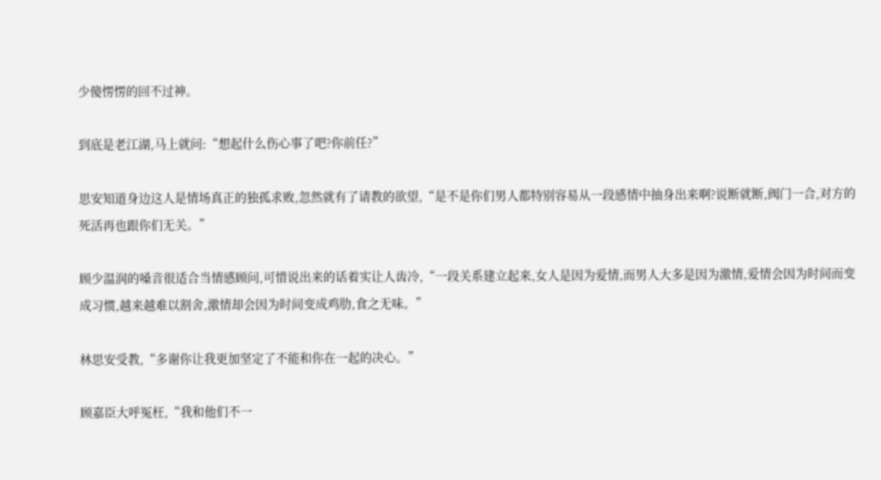少傻愣愣的回不过神。

到底是老江湖,马上就问:“想起什么伤心事了吧?你前任?”

思安知道身边这人是情场真正的独孤求败,忽然就有了请教的欲望,“是不是你们男人都特别容易从一段感情中抽身出来啊?说断就断,阀门一合,对方的死活再也跟你们无关。”

顾少温润的嗓音很适合当情感顾问,可惜说出来的话着实让人齿冷,“一段关系建立起来,女人是因为爱情,而男人大多是因为激情,爱情会因为时间而变成习惯,越来越难以割舍,激情却会因为时间变成鸡肋,食之无味。”

林思安受教,“多谢你让我更加坚定了不能和你在一起的决心。”

顾嘉臣大呼冤枉,“我和他们不一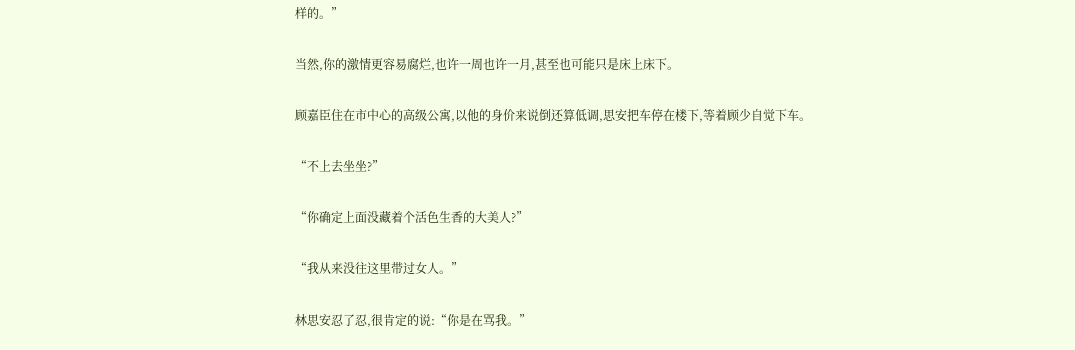样的。”

当然,你的激情更容易腐烂,也许一周也许一月,甚至也可能只是床上床下。

顾嘉臣住在市中心的高级公寓,以他的身价来说倒还算低调,思安把车停在楼下,等着顾少自觉下车。

“不上去坐坐?”

“你确定上面没藏着个活色生香的大美人?”

“我从来没往这里带过女人。”

林思安忍了忍,很肯定的说:“你是在骂我。”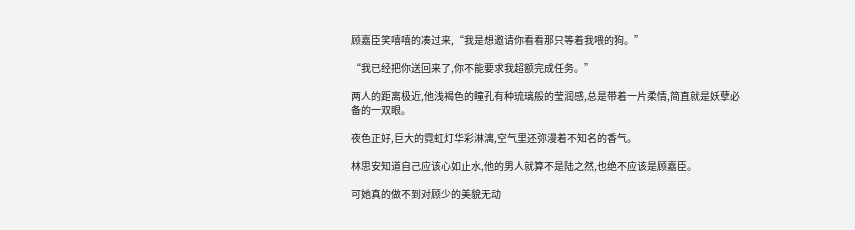顾嘉臣笑嘻嘻的凑过来,“我是想邀请你看看那只等着我喂的狗。”

“我已经把你送回来了,你不能要求我超额完成任务。”

两人的距离极近,他浅褐色的瞳孔有种琉璃般的莹润感,总是带着一片柔情,简直就是妖孽必备的一双眼。

夜色正好,巨大的霓虹灯华彩淋漓,空气里还弥漫着不知名的香气。

林思安知道自己应该心如止水,他的男人就算不是陆之然,也绝不应该是顾嘉臣。

可她真的做不到对顾少的美貌无动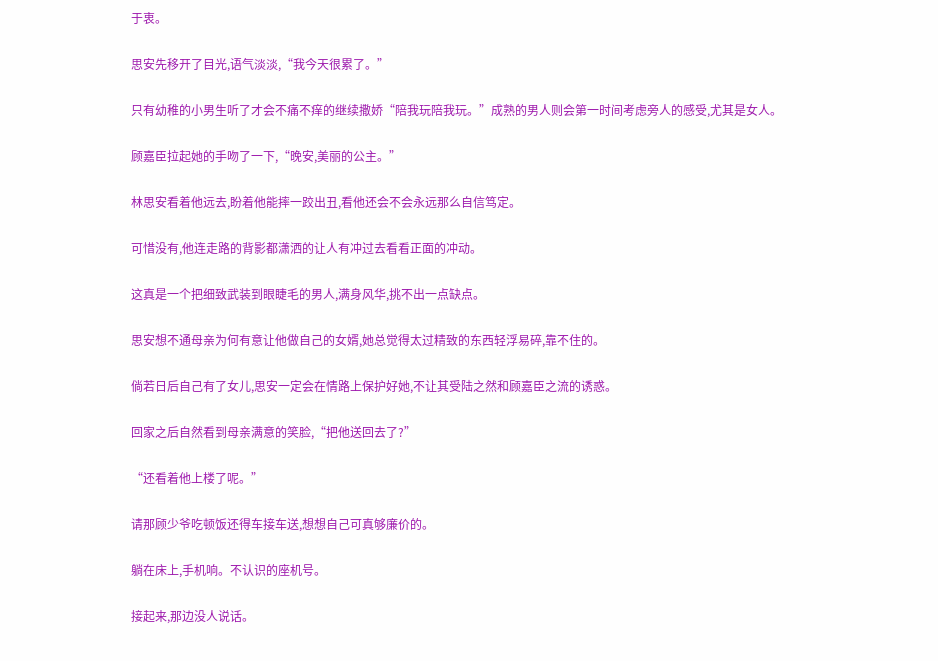于衷。

思安先移开了目光,语气淡淡,“我今天很累了。”

只有幼稚的小男生听了才会不痛不痒的继续撒娇“陪我玩陪我玩。”成熟的男人则会第一时间考虑旁人的感受,尤其是女人。

顾嘉臣拉起她的手吻了一下,“晚安,美丽的公主。”

林思安看着他远去,盼着他能摔一跤出丑,看他还会不会永远那么自信笃定。

可惜没有,他连走路的背影都潇洒的让人有冲过去看看正面的冲动。

这真是一个把细致武装到眼睫毛的男人,满身风华,挑不出一点缺点。

思安想不通母亲为何有意让他做自己的女婿,她总觉得太过精致的东西轻浮易碎,靠不住的。

倘若日后自己有了女儿,思安一定会在情路上保护好她,不让其受陆之然和顾嘉臣之流的诱惑。

回家之后自然看到母亲满意的笑脸,“把他送回去了?”

“还看着他上楼了呢。”

请那顾少爷吃顿饭还得车接车送,想想自己可真够廉价的。

躺在床上,手机响。不认识的座机号。

接起来,那边没人说话。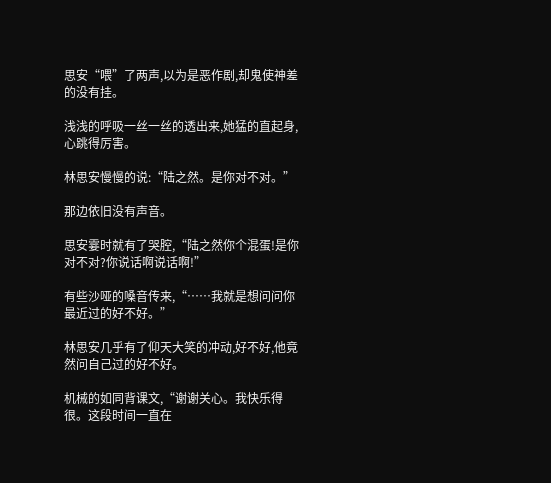思安“喂”了两声,以为是恶作剧,却鬼使神差的没有挂。

浅浅的呼吸一丝一丝的透出来,她猛的直起身,心跳得厉害。

林思安慢慢的说:“陆之然。是你对不对。”

那边依旧没有声音。

思安霎时就有了哭腔,“陆之然你个混蛋!是你对不对?你说话啊说话啊!”

有些沙哑的嗓音传来,“……我就是想问问你最近过的好不好。”

林思安几乎有了仰天大笑的冲动,好不好,他竟然问自己过的好不好。

机械的如同背课文,“谢谢关心。我快乐得很。这段时间一直在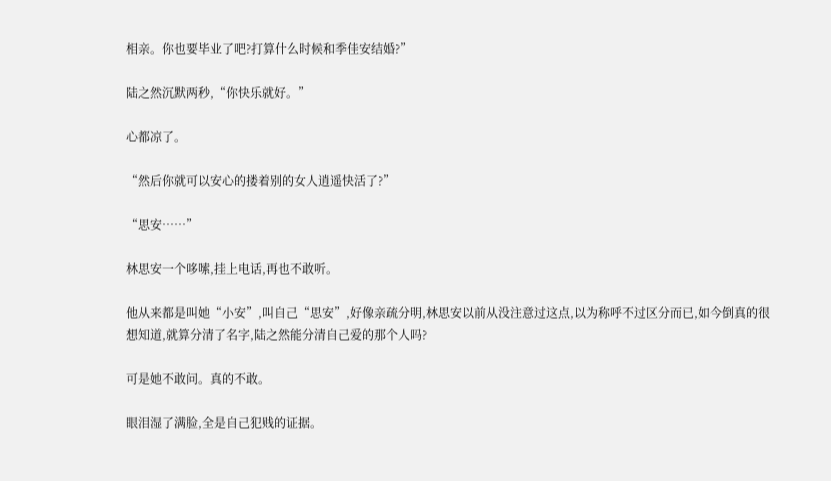相亲。你也要毕业了吧?打算什么时候和季佳安结婚?”

陆之然沉默两秒,“你快乐就好。”

心都凉了。

“然后你就可以安心的搂着别的女人逍遥快活了?”

“思安……”

林思安一个哆嗦,挂上电话,再也不敢听。

他从来都是叫她“小安”,叫自己“思安”,好像亲疏分明,林思安以前从没注意过这点,以为称呼不过区分而已,如今倒真的很想知道,就算分清了名字,陆之然能分清自己爱的那个人吗?

可是她不敢问。真的不敢。

眼泪湿了满脸,全是自己犯贱的证据。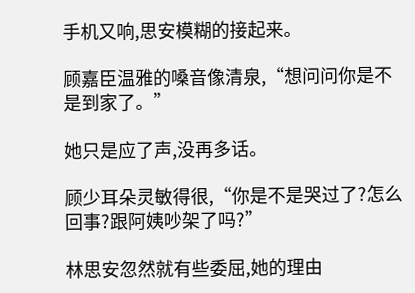手机又响,思安模糊的接起来。

顾嘉臣温雅的嗓音像清泉,“想问问你是不是到家了。”

她只是应了声,没再多话。

顾少耳朵灵敏得很,“你是不是哭过了?怎么回事?跟阿姨吵架了吗?”

林思安忽然就有些委屈,她的理由